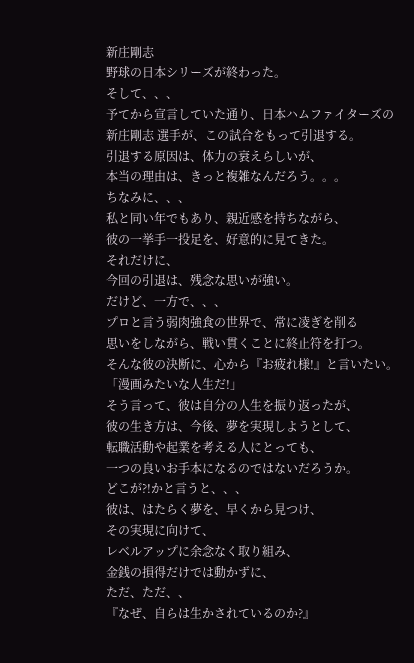新庄剛志
野球の日本シリーズが終わった。
そして、、、
予てから宣言していた通り、日本ハムファイターズの
新庄剛志 選手が、この試合をもって引退する。
引退する原因は、体力の衰えらしいが、
本当の理由は、きっと複雑なんだろう。。。
ちなみに、、、
私と同い年でもあり、親近感を持ちながら、
彼の一挙手一投足を、好意的に見てきた。
それだけに、
今回の引退は、残念な思いが強い。
だけど、一方で、、、
プロと言う弱肉強食の世界で、常に凌ぎを削る
思いをしながら、戦い貫くことに終止符を打つ。
そんな彼の決断に、心から『お疲れ様!』と言いたい。
「漫画みたいな人生だ!」
そう言って、彼は自分の人生を振り返ったが、
彼の生き方は、今後、夢を実現しようとして、
転職活動や起業を考える人にとっても、
一つの良いお手本になるのではないだろうか。
どこが?!かと言うと、、、
彼は、はたらく夢を、早くから見つけ、
その実現に向けて、
レベルアップに余念なく取り組み、
金銭の損得だけでは動かずに、
ただ、ただ、、
『なぜ、自らは生かされているのか?』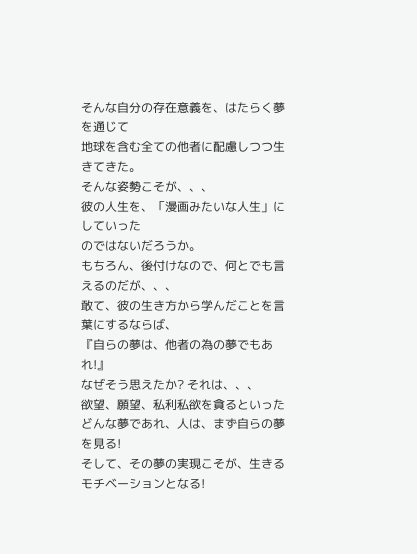そんな自分の存在意義を、はたらく夢を通じて
地球を含む全ての他者に配慮しつつ生きてきた。
そんな姿勢こそが、、、
彼の人生を、「漫画みたいな人生」にしていった
のではないだろうか。
もちろん、後付けなので、何とでも言えるのだが、、、
敢て、彼の生き方から学んだことを言葉にするならば、
『自らの夢は、他者の為の夢でもあれ!』
なぜそう思えたか? それは、、、
欲望、願望、私利私欲を貪るといった
どんな夢であれ、人は、まず自らの夢を見る!
そして、その夢の実現こそが、生きるモチベーションとなる!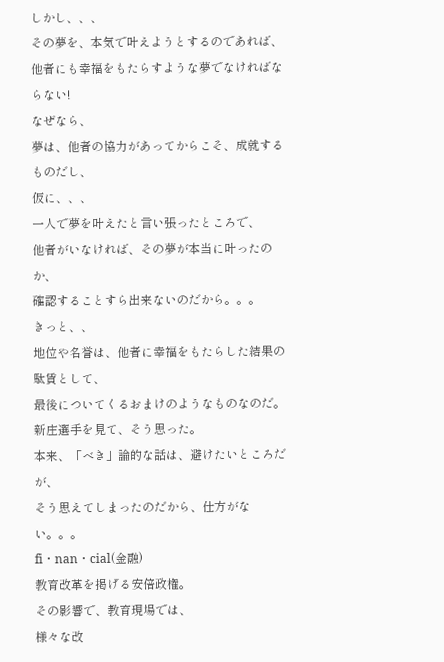しかし、、、
その夢を、本気で叶えようとするのであれば、
他者にも幸福をもたらすような夢でなければならない!
なぜなら、
夢は、他者の協力があってからこそ、成就するものだし、
仮に、、、
一人で夢を叶えたと言い張ったところで、
他者がいなければ、その夢が本当に叶ったのか、
確認することすら出来ないのだから。。。
きっと、、
地位や名誉は、他者に幸福をもたらした結果の駄賃として、
最後についてくるおまけのようなものなのだ。
新庄選手を見て、そう思った。
本来、「べき」論的な話は、避けたいところだが、
そう思えてしまったのだから、仕方がない。。。
fi・nan・cial(金融)
教育改革を掲げる安倍政権。
その影響で、教育現場では、
様々な改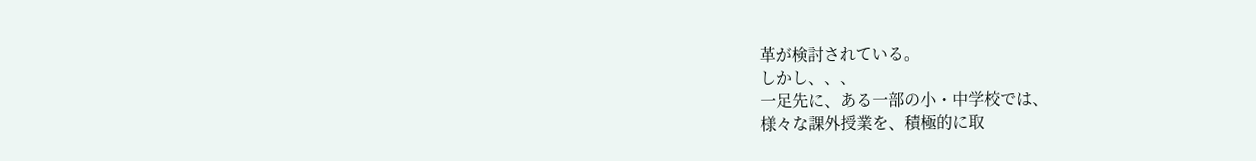革が検討されている。
しかし、、、
一足先に、ある一部の小・中学校では、
様々な課外授業を、積極的に取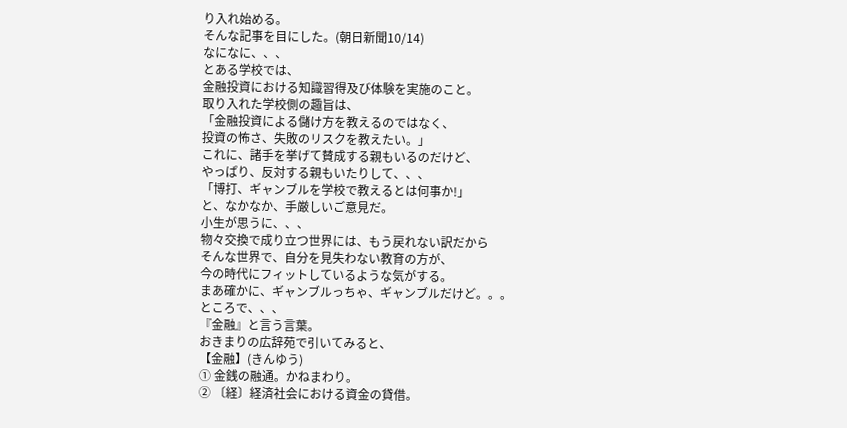り入れ始める。
そんな記事を目にした。(朝日新聞10/14)
なになに、、、
とある学校では、
金融投資における知識習得及び体験を実施のこと。
取り入れた学校側の趣旨は、
「金融投資による儲け方を教えるのではなく、
投資の怖さ、失敗のリスクを教えたい。」
これに、諸手を挙げて賛成する親もいるのだけど、
やっぱり、反対する親もいたりして、、、
「博打、ギャンブルを学校で教えるとは何事か!」
と、なかなか、手厳しいご意見だ。
小生が思うに、、、
物々交換で成り立つ世界には、もう戻れない訳だから
そんな世界で、自分を見失わない教育の方が、
今の時代にフィットしているような気がする。
まあ確かに、ギャンブルっちゃ、ギャンブルだけど。。。
ところで、、、
『金融』と言う言葉。
おきまりの広辞苑で引いてみると、
【金融】(きんゆう)
① 金銭の融通。かねまわり。
② 〔経〕経済社会における資金の貸借。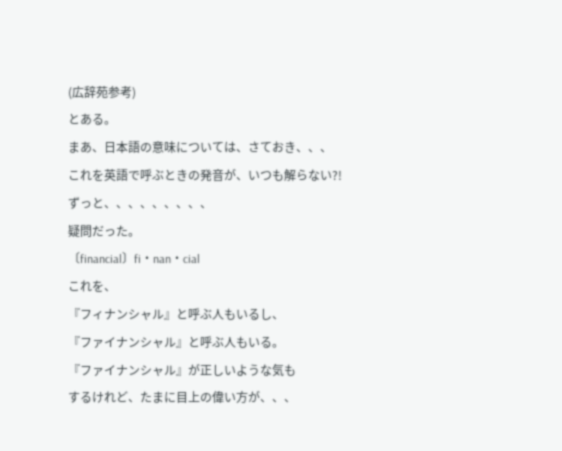(広辞苑参考)
とある。
まあ、日本語の意味については、さておき、、、
これを英語で呼ぶときの発音が、いつも解らない?!
ずっと、、、、、、、、、
疑問だった。
〔financial〕fi・nan・cial
これを、
『フィナンシャル』と呼ぶ人もいるし、
『ファイナンシャル』と呼ぶ人もいる。
『ファイナンシャル』が正しいような気も
するけれど、たまに目上の偉い方が、、、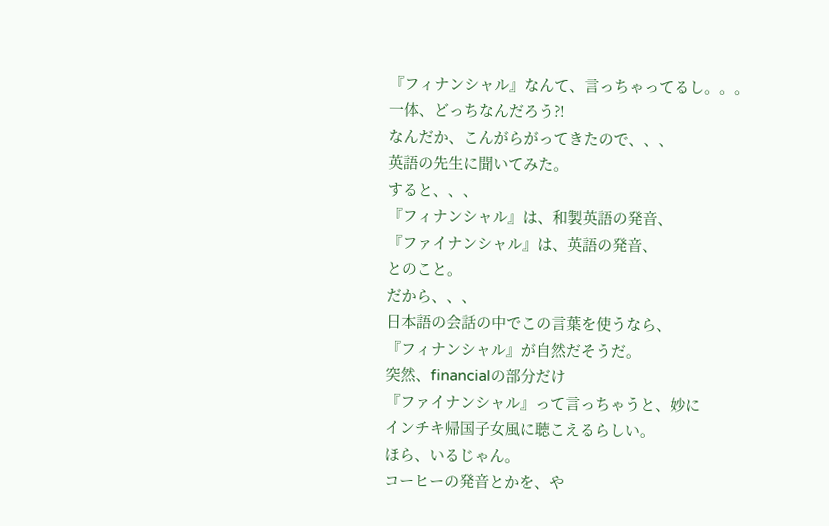『フィナンシャル』なんて、言っちゃってるし。。。
一体、どっちなんだろう?!
なんだか、こんがらがってきたので、、、
英語の先生に聞いてみた。
すると、、、
『フィナンシャル』は、和製英語の発音、
『ファイナンシャル』は、英語の発音、
とのこと。
だから、、、
日本語の会話の中でこの言葉を使うなら、
『フィナンシャル』が自然だそうだ。
突然、financialの部分だけ
『ファイナンシャル』って言っちゃうと、妙に
インチキ帰国子女風に聴こえるらしい。
ほら、いるじゃん。
コーヒーの発音とかを、や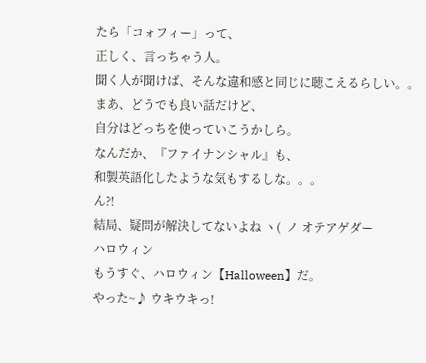たら「コォフィー」って、
正しく、言っちゃう人。
聞く人が聞けば、そんな違和感と同じに聴こえるらしい。。
まあ、どうでも良い話だけど、
自分はどっちを使っていこうかしら。
なんだか、『ファイナンシャル』も、
和製英語化したような気もするしな。。。
ん?!
結局、疑問が解決してないよね ヽ(  ノ オテアゲダー
ハロウィン
もうすぐ、ハロウィン【Halloween】だ。
やった~♪ ウキウキっ!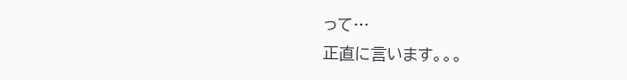って…
正直に言います。。。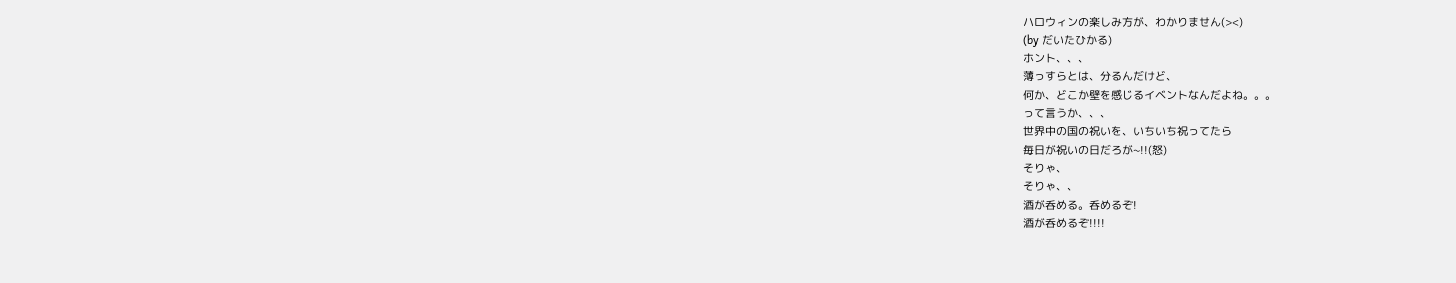ハロウィンの楽しみ方が、わかりません(><)
(by だいたひかる)
ホント、、、
薄っすらとは、分るんだけど、
何か、どこか壁を感じるイベントなんだよね。。。
って言うか、、、
世界中の国の祝いを、いちいち祝ってたら
毎日が祝いの日だろが~!!(怒)
そりゃ、
そりゃ、、
酒が呑める。呑めるぞ!
酒が呑めるぞ!!!!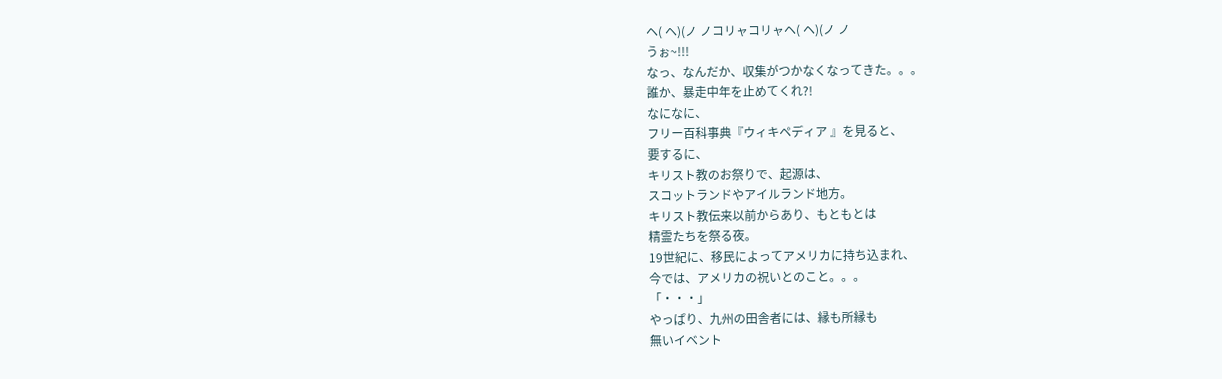ヘ( ヘ)(ノ ノコリャコリャヘ( ヘ)(ノ ノ
うぉ~!!!
なっ、なんだか、収集がつかなくなってきた。。。
誰か、暴走中年を止めてくれ?!
なになに、
フリー百科事典『ウィキペディア 』を見ると、
要するに、
キリスト教のお祭りで、起源は、
スコットランドやアイルランド地方。
キリスト教伝来以前からあり、もともとは
精霊たちを祭る夜。
19世紀に、移民によってアメリカに持ち込まれ、
今では、アメリカの祝いとのこと。。。
「・・・」
やっぱり、九州の田舎者には、縁も所縁も
無いイベント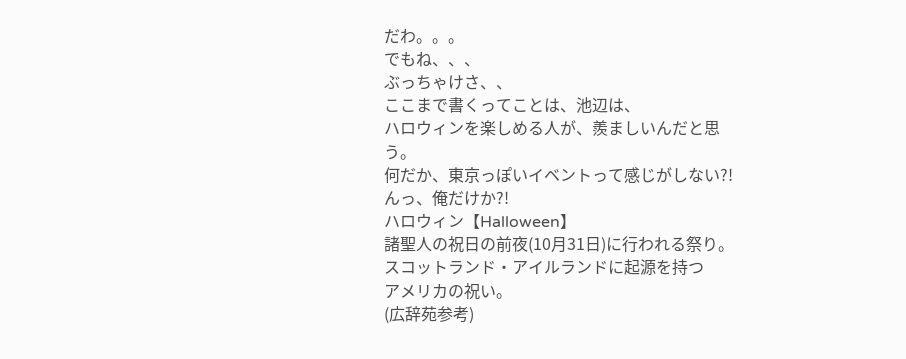だわ。。。
でもね、、、
ぶっちゃけさ、、
ここまで書くってことは、池辺は、
ハロウィンを楽しめる人が、羨ましいんだと思う。
何だか、東京っぽいイベントって感じがしない?!
んっ、俺だけか?!
ハロウィン【Halloween】
諸聖人の祝日の前夜(10月31日)に行われる祭り。
スコットランド・アイルランドに起源を持つ
アメリカの祝い。
(広辞苑参考)